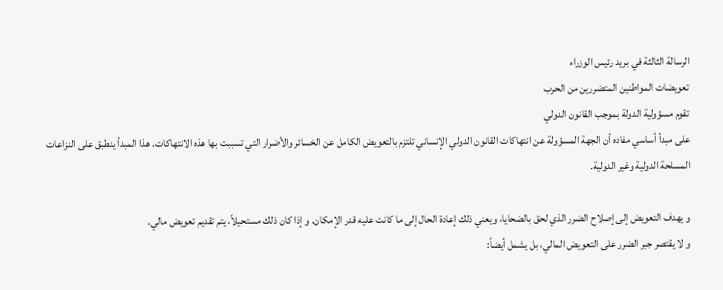الرسالة الثالثة في بريد رئيس الوزراء
تعويضات المواطنين المتضررين من الحرب
تقوم مسؤولية الدولة بموجب القانون الدولي
على مبدأ أساسي مفاده أن الجهة المسؤولة عن انتهاكات القانون الدولي الإنساني تلتزم بالتعويض الكامل عن الخسائر والأضرار التي تسببت بها هذه الانتهاكات. هذا المبدأ ينطبق على النزاعات المسلحة الدولية وغير الدولية.

و يهدف التعويض إلى إصلاح الضرر الذي لحق بالضحايا، ويعني ذلك إعادة الحال إلى ما كانت عليه قدر الإمكان. و إذا كان ذلك مستحيلاً، يتم تقديم تعويض مالي.
و لا يقتصر جبر الضرر على التعويض المالي، بل يشمل أيضاً: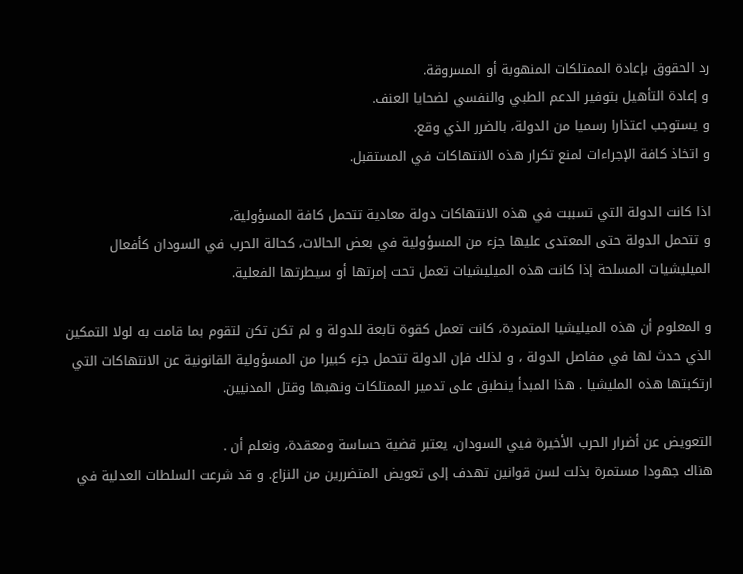رد الحقوق بإعادة الممتلكات المنهوبة أو المسروقة.
و إعادة التأهيل بتوفير الدعم الطبي والنفسي لضحايا العنف.
و يستوجب اعتذارا رسميا من الدولة، بالضرر الذي وقع.
و اتخاذ كافة الإجراءات لمنع تكرار هذه الانتهاكات في المستقبل.

اذا كانت الدولة التي تسببت في هذه الانتهاكات دولة معادية تتحمل كافة المسؤولية،
و تتحمل الدولة حتى المعتدى عليها جزء من المسؤولية في بعض الحالات، كحالة الحرب في السودان كأفعال الميليشيات المسلحة إذا كانت هذه الميليشيات تعمل تحت إمرتها أو سيطرتها الفعلية.

و المعلوم أن هذه الميليشيا المتمردة، كانت تعمل كقوة تابعة للدولة و لم تكن تكن لتقوم بما قامت به لولا التمكين الذي حدث لها في مفاصل الدولة ، و لذلك فإن الدولة تتحمل جزء كبيرا من المسؤولية القانونية عن الانتهاكات التي ارتكبتها هذه المليشيا . هذا المبدأ ينطبق على تدمير الممتلكات ونهبها وقتل المدنيين.

التعويض عن أضرار الحرب الأخيرة فيي السودان، يعتبر قضية حساسة ومعقدة، ونعلم أن .
هناك جهودا مستمرة بذلت لسن قوانين تهدف إلى تعويض المتضررين من النزاع. و قد شرعت السلطات العدلية في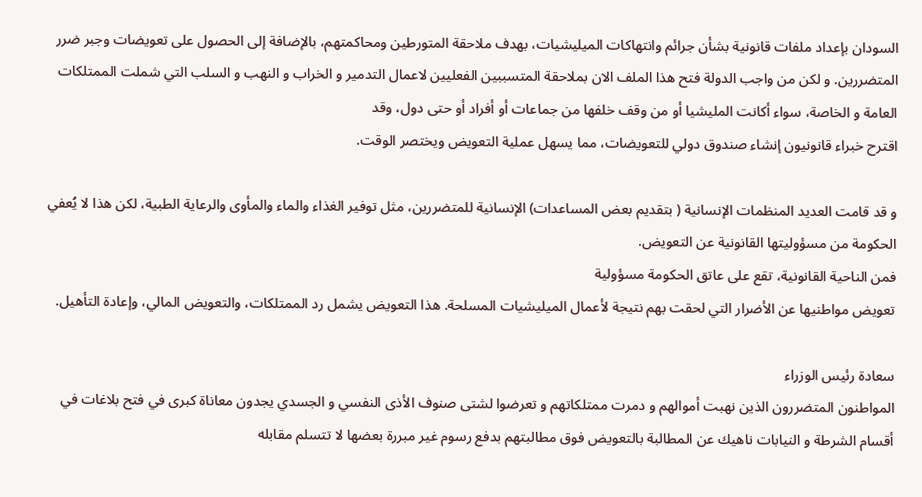السودان بإعداد ملفات قانونية بشأن جرائم وانتهاكات الميليشيات، بهدف ملاحقة المتورطين ومحاكمتهم، بالإضافة إلى الحصول على تعويضات وجبر ضرر المتضررين. و لكن من واجب الدولة فتح هذا الملف الان بملاحقة المتسببين الفعليين لاعمال التدمير و الخراب و النهب و السلب التي شملت الممتلكات العامة و الخاصة، سواء أكانت المليشيا أو من وقف خلفها من جماعات أو أفراد أو حتى دول، وقد
اقترح خبراء قانونيون إنشاء صندوق دولي للتعويضات، مما يسهل عملية التعويض ويختصر الوقت.

و قد قامت العديد المنظمات الإنسانية ( بتقديم بعض المساعدات) الإنسانية للمتضررين، مثل توفير الغذاء والماء والمأوى والرعاية الطبية، لكن هذا لا يُعفي الحكومة من مسؤوليتها القانونية عن التعويض.
فمن الناحية القانونية، تقع على عاتق الحكومة مسؤولية
تعويض مواطنيها عن الأضرار التي لحقت بهم نتيجة لأعمال الميليشيات المسلحة. هذا التعويض يشمل رد الممتلكات، والتعويض المالي، وإعادة التأهيل.

سعادة رئيس الوزراء
المواطنون المتضررون الذين نهبت أموالهم و دمرت ممتلكاتهم و تعرضوا لشتى صنوف الأذى النفسي و الجسدي يجدون معاناة كبرى في فتح بلاغات في أقسام الشرطة و النيابات ناهيك عن المطالبة بالتعويض فوق مطالبتهم بدفع رسوم غير مبررة بعضها لا تتسلم مقابله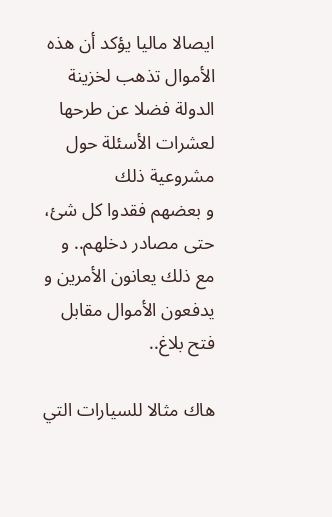ايصالا ماليا يؤكد أن هذه الأموال تذهب لخزينة الدولة فضلا عن طرحها لعشرات الأسئلة حول مشروعية ذلك
و بعضهم فقدوا كل شئ، حتى مصادر دخلهم.. و مع ذلك يعانون الأمرين و يدفعون الأموال مقابل فتح بلاغ..

هاك مثالا للسيارات التي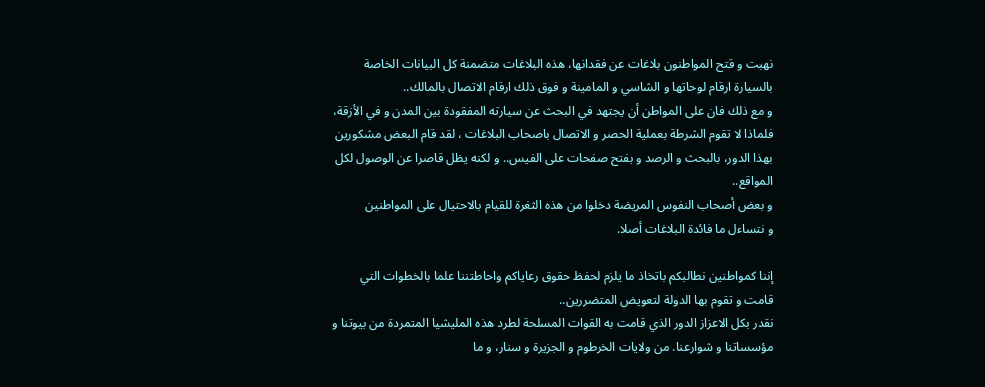نهبت و قتح المواطنون بلاغات عن فقدانها، هذه البلاغات متضمنة كل البيانات الخاصة بالسيارة ارقام لوحاتها و الشاسي و المامينة و فوق ذلك ارقام الاتصال بالمالك..
و مع ذلك فان على المواطن أن يجتهد في البحث عن سيارته المفقودة بين المدن و في الأزقة، فلماذا لا تقوم الشرطة بعملية الحصر و الاتصال باصحاب البلاغات ، لقد قام البعض مشكورين بهذا الدور، بالبحث و الرصد و بفتح صفحات على الفيس.. و لكنه يظل قاصرا عن الوصول لكل المواقع..
و بعض أصحاب النفوس المريضة دخلوا من هذه الثغرة للقيام بالاحتيال على المواطنين
و نتساءل ما فائدة البلاغات أصلا.

إننا كمواطنين نطالبكم باتخاذ ما يلزم لحفظ حقوق رعاياكم واحاطتننا علما بالخطوات التي قامت و تقوم بها الدولة لتعويض المتضررين..
نقدر بكل الاعزاز الدور الذي قامت به القوات المسلحة لطرد هذه المليشيا المتمردة من بيوتنا و مؤسساتنا و شوارعنا. من ولايات الخرطوم و الجزيرة و سنار، و ما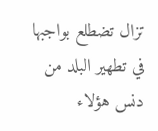تزال تضطلع بواجبها في تطهير البلد من دنس هؤلاء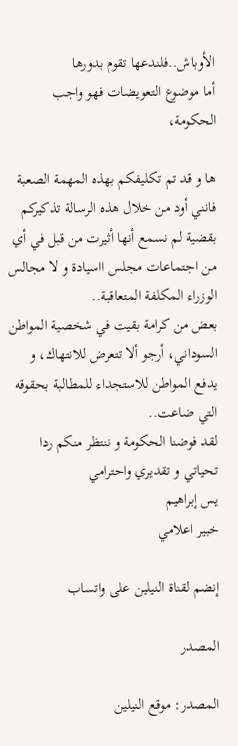الأوباش..فلندعها تقوم بدورها
أما موضوع التعويضات فهو واجب الحكومة،

ها و قد تم تكليفكم بهذه المهمة الصعبة فانني أود من خلال هذه الرسالة تذكيركم بقضية لم نسمع أنها أثيرت من قبل في أي من اجتماعات مجلس ااسيادة و لا مجالس الوزراء المكلفة المتعاقبة..
بعض من كرامة بقيت في شخصية المواطن السوداني، أرجو ألا تتعرض للانتهاك، و يدفع المواطن للاستجداء للمطالبة بحقوقه التي ضاعت..
لقد فوضنا الحكومة و ننتظر منكم ردا
تحياتي و تقديري واحترامي
يس إبراهيم
خبير اعلامي

إنضم لقناة النيلين على واتساب

المصدر

المصدر: موقع النيلين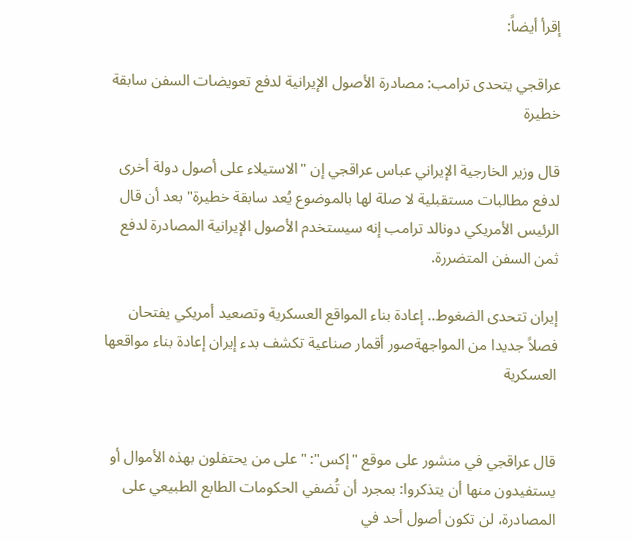إقرأ أيضاً:

عراقجي يتحدى ترامب: مصادرة الأصول الإيرانية لدفع تعويضات السفن سابقة خطيرة

قال وزير الخارجية الإيراني عباس عراقجي إن "الاستيلاء على أصول دولة أخرى لدفع مطالبات مستقبلية لا صلة لها بالموضوع يُعد سابقة خطيرة" بعد أن قال الرئيس الأمريكي دونالد ترامب إنه سيستخدم الأصول الإيرانية المصادرة لدفع ثمن السفن المتضررة.

إيران تتحدى الضغوط.. إعادة بناء المواقع العسكرية وتصعيد أمريكي يفتحان فصلاً جديدا من المواجهةصور أقمار صناعية تكشف بدء إيران إعادة بناء مواقعها العسكرية


قال عراقجي في منشور على موقع "إكس": "على من يحتفلون بهذه الأموال أو يستفيدون منها أن يتذكروا: بمجرد أن تُضفي الحكومات الطابع الطبيعي على المصادرة، لن تكون أصول أحد في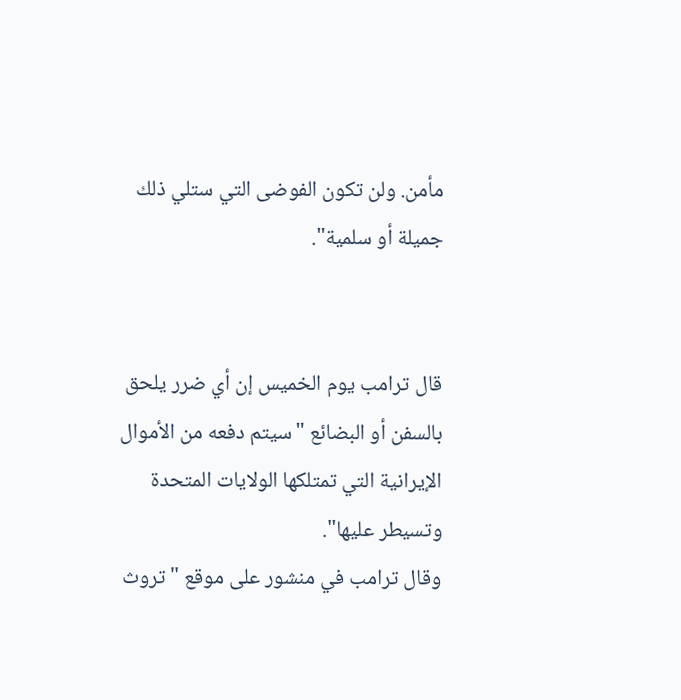مأمن. ولن تكون الفوضى التي ستلي ذلك جميلة أو سلمية".


قال ترامب يوم الخميس إن أي ضرر يلحق بالسفن أو البضائع "سيتم دفعه من الأموال الإيرانية التي تمتلكها الولايات المتحدة وتسيطر عليها".
وقال ترامب في منشور على موقع "تروث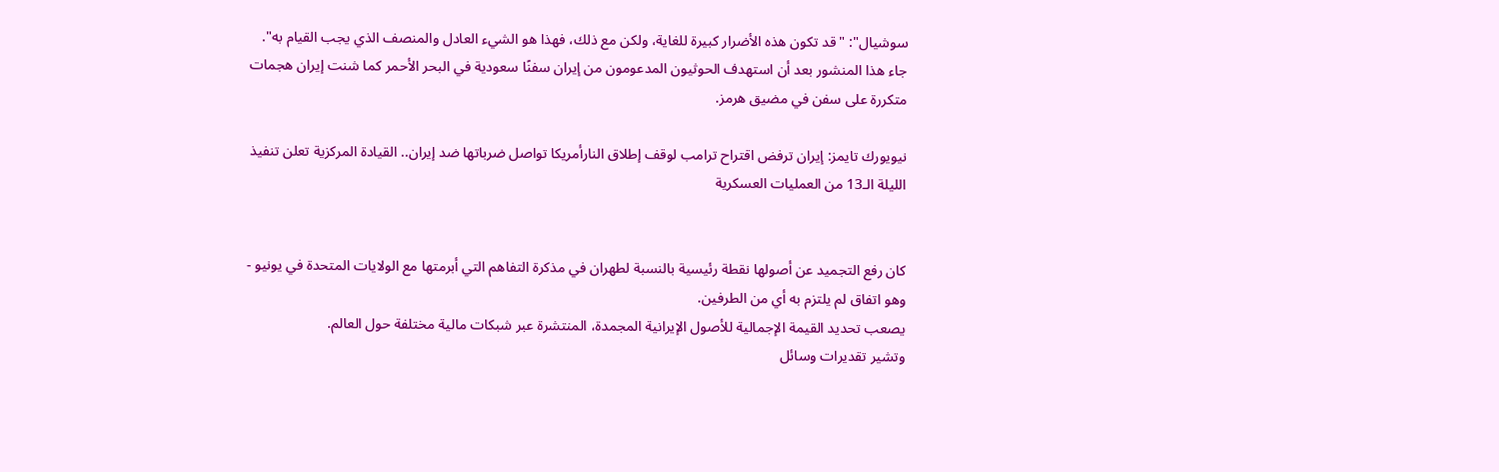سوشيال": "قد تكون هذه الأضرار كبيرة للغاية، ولكن مع ذلك، فهذا هو الشيء العادل والمنصف الذي يجب القيام به".
جاء هذا المنشور بعد أن استهدف الحوثيون المدعومون من إيران سفنًا سعودية في البحر الأحمر كما شنت إيران هجمات متكررة على سفن في مضيق هرمز.

نيويورك تايمز: إيران ترفض اقتراح ترامب لوقف إطلاق النارأمريكا تواصل ضرباتها ضد إيران.. القيادة المركزية تعلن تنفيذ الليلة الـ13 من العمليات العسكرية


كان رفع التجميد عن أصولها نقطة رئيسية بالنسبة لطهران في مذكرة التفاهم التي أبرمتها مع الولايات المتحدة في يونيو - وهو اتفاق لم يلتزم به أي من الطرفين.
يصعب تحديد القيمة الإجمالية للأصول الإيرانية المجمدة، المنتشرة عبر شبكات مالية مختلفة حول العالم.
وتشير تقديرات وسائل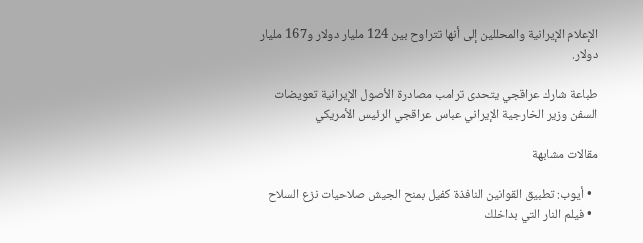الإعلام الإيرانية والمحللين إلى أنها تتراوح بين 124 مليار دولار و167 مليار دولار.

طباعة شارك عراقجي يتحدى ترامب مصادرة الأصول الإيرانية تعويضات السفن وزير الخارجية الإيراني عباس عراقجي الرئيس الأمريكي

مقالات مشابهة

  • أيوب: تطبيق القوانين النافذة كفيل بمنح الجيش صلاحيات نزع السلاح
  • فيلم النار التي بداخلك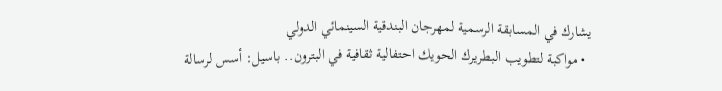يشارك في المسابقة الرسمية لمهرجان البندقية السينمائي الدولي
  • مواكبة لتطويب البطريرك الحويك احتفالية ثقافية في البترون.. باسيل: أسس لرسالة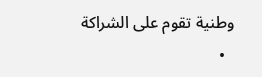وطنية تقوم على الشراكة
  •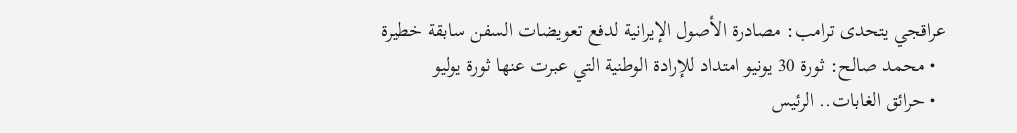عراقجي يتحدى ترامب: مصادرة الأصول الإيرانية لدفع تعويضات السفن سابقة خطيرة
  • محمد صالح: ثورة 30 يونيو امتداد للإرادة الوطنية التي عبرت عنها ثورة يوليو
  • حرائق الغابات.. الرئيس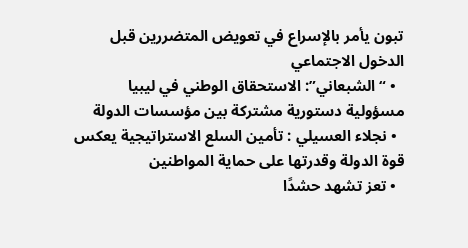تبون يأمر بالإسراع في تعويض المتضررين قبل الدخول الاجتماعي
  • “الشبعاني”: الاستحقاق الوطني في ليبيا مسؤولية دستورية مشتركة بين مؤسسات الدولة
  • نجلاء العسيلي : تأمين السلع الاستراتيجية يعكس قوة الدولة وقدرتها على حماية المواطنين
  • تعز تشهد حشدًا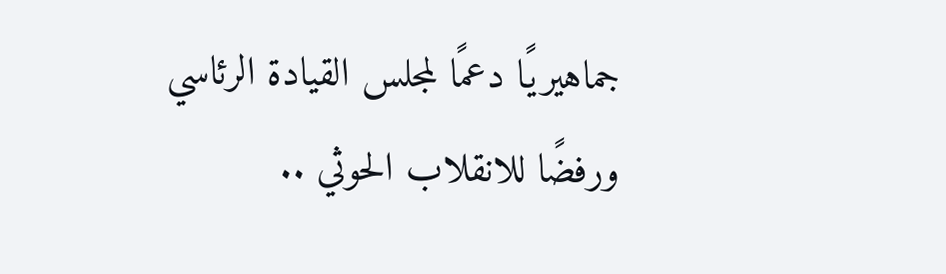جماهيريًا دعمًا لمجلس القيادة الرئاسي ورفضًا للانقلاب الحوثي ..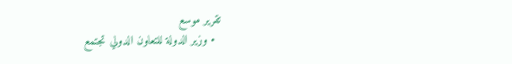تقرير موسع
  • وزير الدولة للتعاون الدولي تجتمع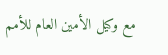مع وكيل الأمين العام للأمم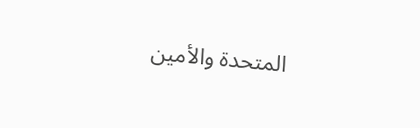المتحدة والأمين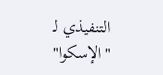التنفيذي لـ "الإسكوا"